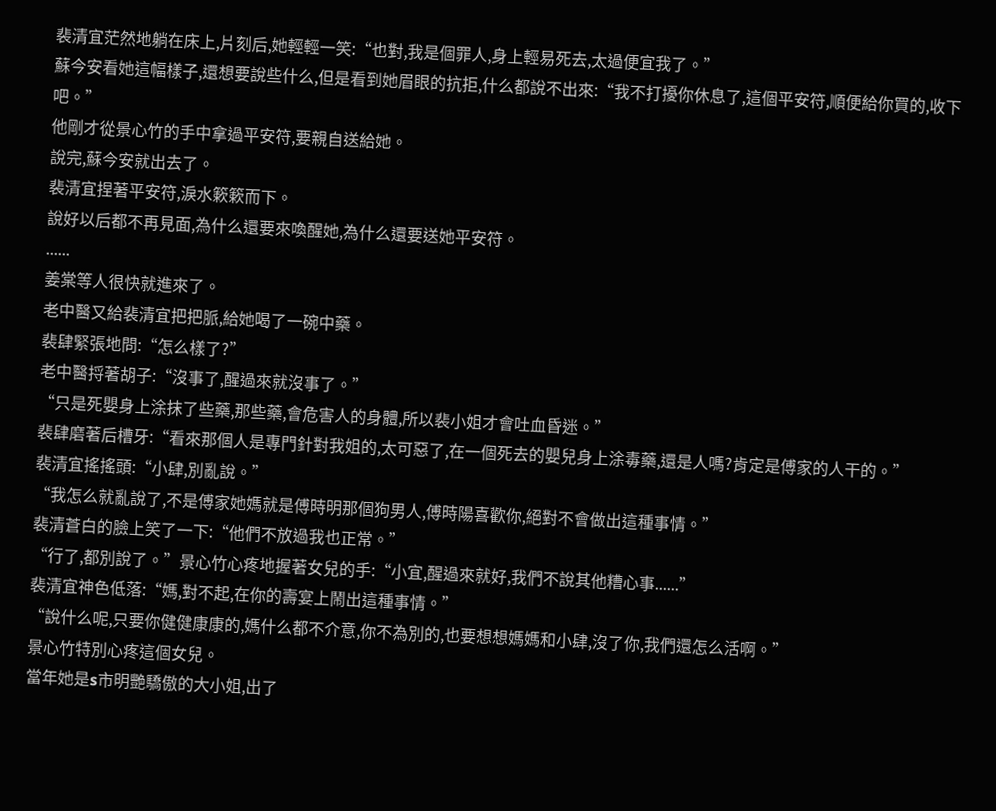裴清宜茫然地躺在床上,片刻后,她輕輕一笑:“也對,我是個罪人,身上輕易死去,太過便宜我了。”
蘇今安看她這幅樣子,還想要說些什么,但是看到她眉眼的抗拒,什么都說不出來:“我不打擾你休息了,這個平安符,順便給你買的,收下吧。”
他剛才從景心竹的手中拿過平安符,要親自送給她。
說完,蘇今安就出去了。
裴清宜捏著平安符,淚水簌簌而下。
說好以后都不再見面,為什么還要來喚醒她,為什么還要送她平安符。
......
姜棠等人很快就進來了。
老中醫又給裴清宜把把脈,給她喝了一碗中藥。
裴肆緊張地問:“怎么樣了?”
老中醫捋著胡子:“沒事了,醒過來就沒事了。”
“只是死嬰身上涂抹了些藥,那些藥,會危害人的身體,所以裴小姐才會吐血昏迷。”
裴肆磨著后槽牙:“看來那個人是專門針對我姐的,太可惡了,在一個死去的嬰兒身上涂毒藥,還是人嗎?肯定是傅家的人干的。”
裴清宜搖搖頭:“小肆,別亂說。”
“我怎么就亂說了,不是傅家她媽就是傅時明那個狗男人,傅時陽喜歡你,絕對不會做出這種事情。”
裴清蒼白的臉上笑了一下:“他們不放過我也正常。”
“行了,都別說了。”景心竹心疼地握著女兒的手:“小宜,醒過來就好,我們不說其他糟心事......”
裴清宜神色低落:“媽,對不起,在你的壽宴上鬧出這種事情。”
“說什么呢,只要你健健康康的,媽什么都不介意,你不為別的,也要想想媽媽和小肆,沒了你,我們還怎么活啊。”
景心竹特別心疼這個女兒。
當年她是s市明艷驕傲的大小姐,出了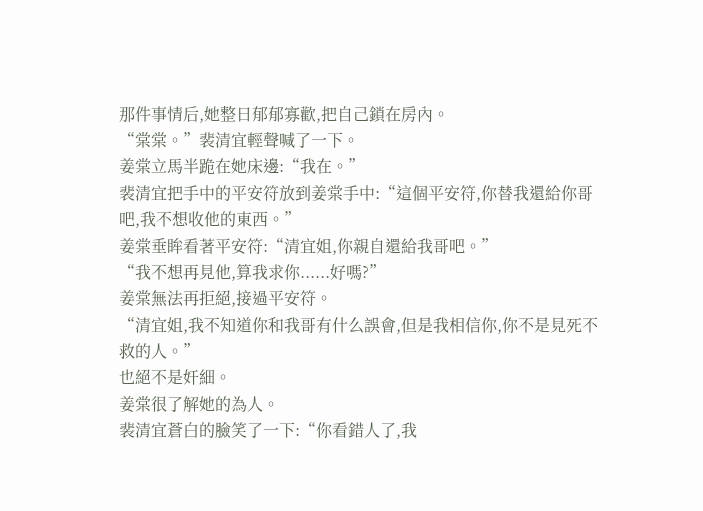那件事情后,她整日郁郁寡歡,把自己鎖在房內。
“棠棠。”裴清宜輕聲喊了一下。
姜棠立馬半跪在她床邊:“我在。”
裴清宜把手中的平安符放到姜棠手中:“這個平安符,你替我還給你哥吧,我不想收他的東西。”
姜棠垂眸看著平安符:“清宜姐,你親自還給我哥吧。”
“我不想再見他,算我求你......好嗎?”
姜棠無法再拒絕,接過平安符。
“清宜姐,我不知道你和我哥有什么誤會,但是我相信你,你不是見死不救的人。”
也絕不是奸細。
姜棠很了解她的為人。
裴清宜蒼白的臉笑了一下:“你看錯人了,我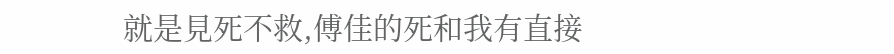就是見死不救,傅佳的死和我有直接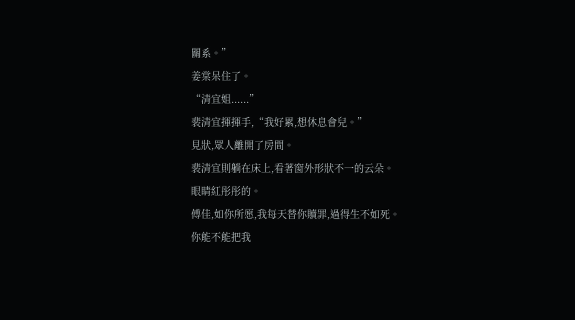關系。”
姜棠呆住了。
“清宜姐......”
裴清宜揮揮手,“我好累,想休息會兒。”
見狀,眾人離開了房間。
裴清宜則躺在床上,看著窗外形狀不一的云朵。
眼睛紅彤彤的。
傅佳,如你所愿,我每天替你贖罪,過得生不如死。
你能不能把我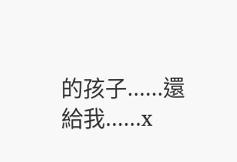的孩子......還給我......x